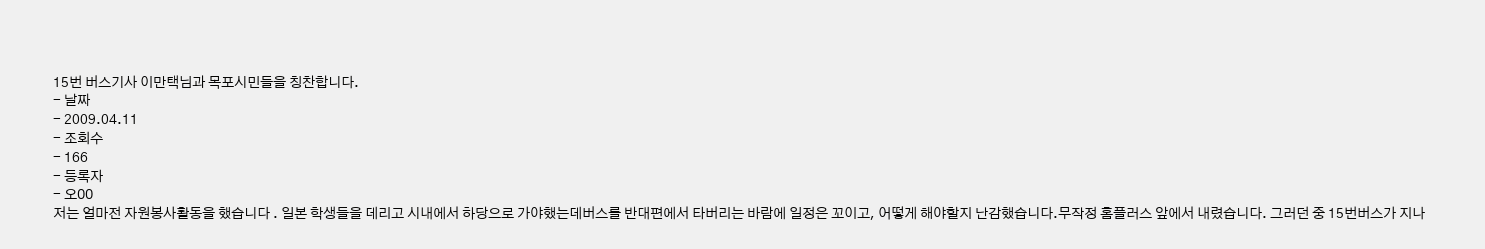15번 버스기사 이만택님과 목포시민들을 칭찬합니다.
- 날짜
- 2009.04.11
- 조회수
- 166
- 등록자
- 오OO
저는 얼마전 자원봉사활동을 했습니다 . 일본 학생들을 데리고 시내에서 하당으로 가야했는데버스를 반대편에서 타버리는 바람에 일정은 꼬이고, 어떻게 해야할지 난감했습니다.무작정 홈플러스 앞에서 내렸습니다. 그러던 중 15번버스가 지나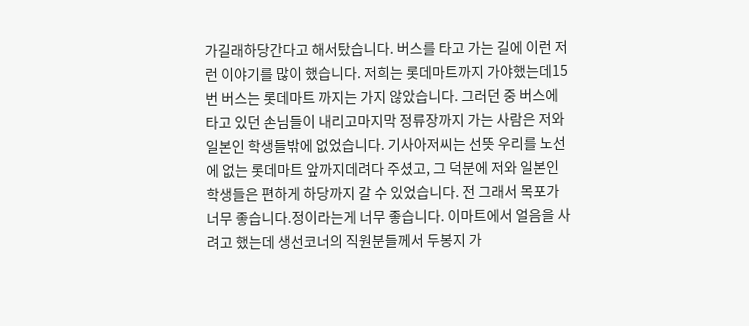가길래하당간다고 해서탔습니다. 버스를 타고 가는 길에 이런 저런 이야기를 많이 했습니다. 저희는 롯데마트까지 가야했는데15번 버스는 롯데마트 까지는 가지 않았습니다. 그러던 중 버스에 타고 있던 손님들이 내리고마지막 정류장까지 가는 사람은 저와일본인 학생들밖에 없었습니다. 기사아저씨는 선뜻 우리를 노선에 없는 롯데마트 앞까지데려다 주셨고, 그 덕분에 저와 일본인 학생들은 편하게 하당까지 갈 수 있었습니다. 전 그래서 목포가 너무 좋습니다.정이라는게 너무 좋습니다. 이마트에서 얼음을 사려고 했는데 생선코너의 직원분들께서 두봉지 가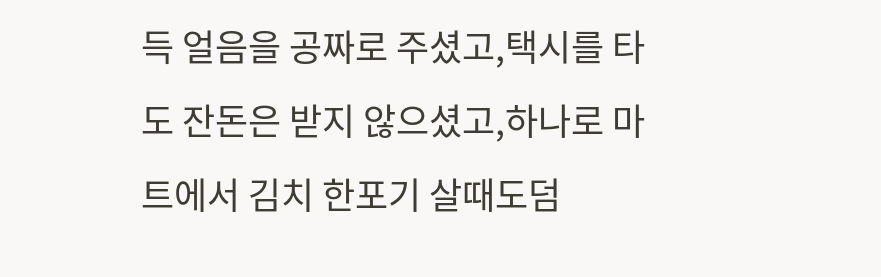득 얼음을 공짜로 주셨고,택시를 타도 잔돈은 받지 않으셨고,하나로 마트에서 김치 한포기 살때도덤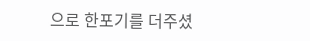으로 한포기를 더주셨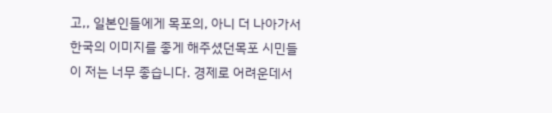고,, 일본인들에게 목포의, 아니 더 나아가서 한국의 이미지를 좋게 해주셨던목포 시민들이 저는 너무 좋습니다. 경제로 어려운데서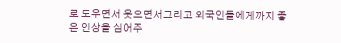로 도우면서 웃으면서그리고 외국인들에게까지 좋은 인상을 심어주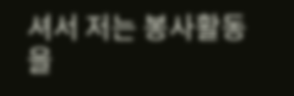셔서 저는 봉사활동을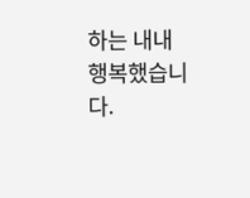하는 내내 행복했습니다.